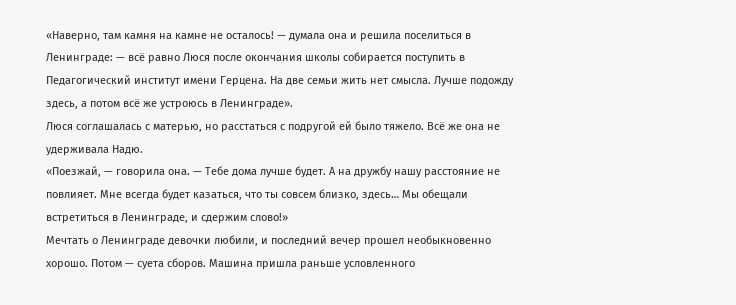«Наверно, там камня на камне не осталось! — думала она и решила поселиться в Ленинграде: — всё равно Люся после окончания школы собирается поступить в Педагогический институт имени Герцена. На две семьи жить нет смысла. Лучше подожду здесь, а потом всё же устроюсь в Ленинграде».
Люся соглашалась с матерью, но расстаться с подругой ей было тяжело. Всё же она не удерживала Надю.
«Поезжай, — говорила она. — Тебе дома лучше будет. А на дружбу нашу расстояние не повлияет. Мне всегда будет казаться, что ты совсем близко, здесь… Мы обещали встретиться в Ленинграде, и сдержим слово!»
Мечтать о Ленинграде девочки любили, и последний вечер прошел необыкновенно хорошо. Потом — суета сборов. Машина пришла раньше условленного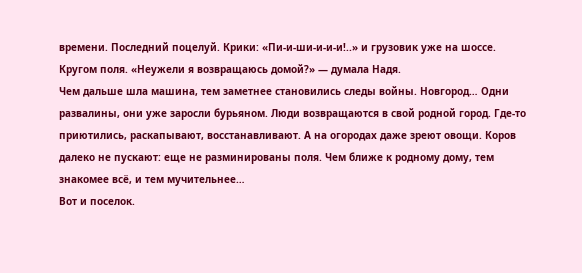времени. Последний поцелуй. Крики: «Пи-и-ши-и-и-и!..» и грузовик уже на шоссе.
Кругом поля. «Неужели я возвращаюсь домой?» — думала Надя.
Чем дальше шла машина, тем заметнее становились следы войны. Новгород… Одни развалины, они уже заросли бурьяном. Люди возвращаются в свой родной город. Где-то приютились, раскапывают, восстанавливают. А на огородах даже зреют овощи. Коров далеко не пускают: еще не разминированы поля. Чем ближе к родному дому, тем знакомее всё, и тем мучительнее…
Вот и поселок.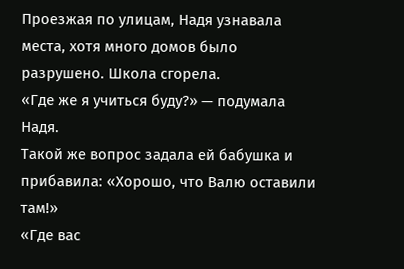Проезжая по улицам, Надя узнавала места, хотя много домов было разрушено. Школа сгорела.
«Где же я учиться буду?» — подумала Надя.
Такой же вопрос задала ей бабушка и прибавила: «Хорошо, что Валю оставили там!»
«Где вас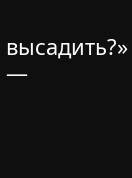высадить?» —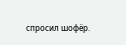спросил шофёр.